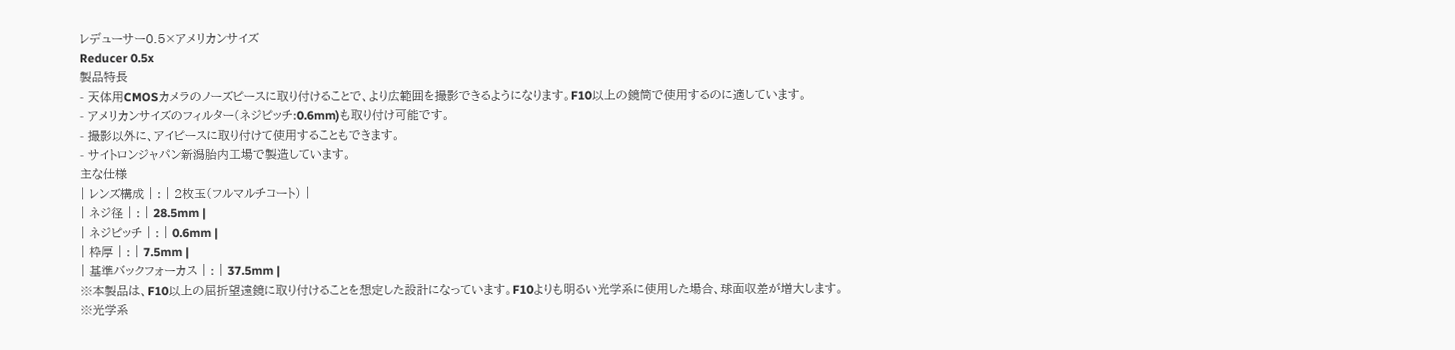レデューサー0.5×アメリカンサイズ
Reducer 0.5x
製品特長
- 天体用CMOSカメラのノーズピースに取り付けることで、より広範囲を撮影できるようになります。F10以上の鏡筒で使用するのに適しています。
- アメリカンサイズのフィルター(ネジピッチ:0.6mm)も取り付け可能です。
- 撮影以外に、アイピースに取り付けて使用することもできます。
- サイトロンジャパン新潟胎内工場で製造しています。
主な仕様
| レンズ構成 | : | 2枚玉(フルマルチコート) |
| ネジ径 | : | 28.5mm |
| ネジピッチ | : | 0.6mm |
| 枠厚 | : | 7.5mm |
| 基準バックフォーカス | : | 37.5mm |
※本製品は、F10以上の屈折望遠鏡に取り付けることを想定した設計になっています。F10よりも明るい光学系に使用した場合、球面収差が増大します。
※光学系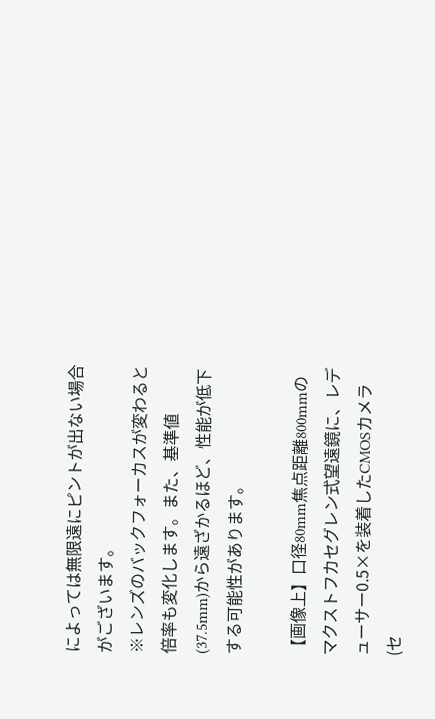によっては無限遠にピントが出ない場合がございます。
※レンズのバックフォーカスが変わると倍率も変化します。また、基準値(37.5mm)から遠ざかるほど、性能が低下する可能性があります。

【画像上】口径80mm焦点距離800mmのマクストフカセグレン式望遠鏡に、レデューサー0.5×を装着したCMOSカメラ(セ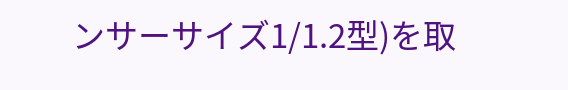ンサーサイズ1/1.2型)を取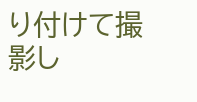り付けて撮影し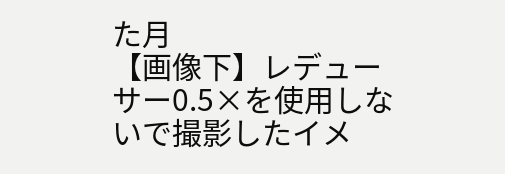た月
【画像下】レデューサー0.5×を使用しないで撮影したイメ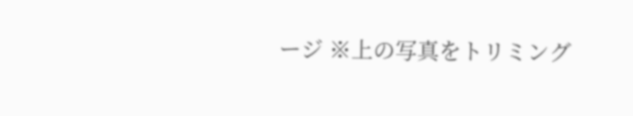ージ ※上の写真をトリミング